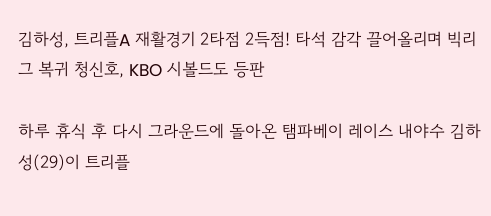김하성, 트리플A 재활경기 2타점 2득점! 타석 감각 끌어올리며 빅리그 복귀 청신호, KBO 시볼드도 등판

하루 휴식 후 다시 그라운드에 돌아온 탬파베이 레이스 내야수 김하성(29)이 트리플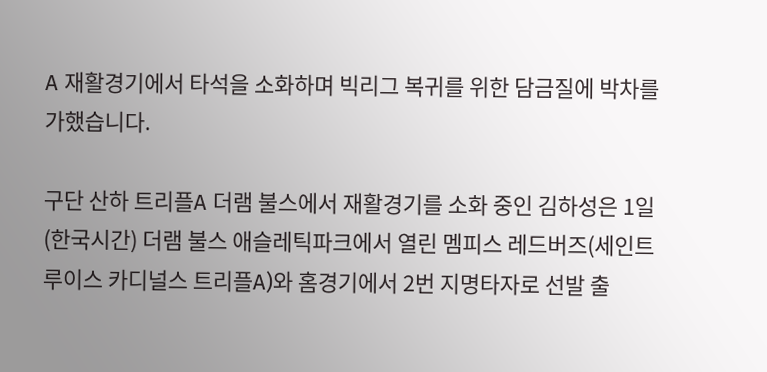A 재활경기에서 타석을 소화하며 빅리그 복귀를 위한 담금질에 박차를 가했습니다.

구단 산하 트리플A 더램 불스에서 재활경기를 소화 중인 김하성은 1일(한국시간) 더램 불스 애슬레틱파크에서 열린 멤피스 레드버즈(세인트루이스 카디널스 트리플A)와 홈경기에서 2번 지명타자로 선발 출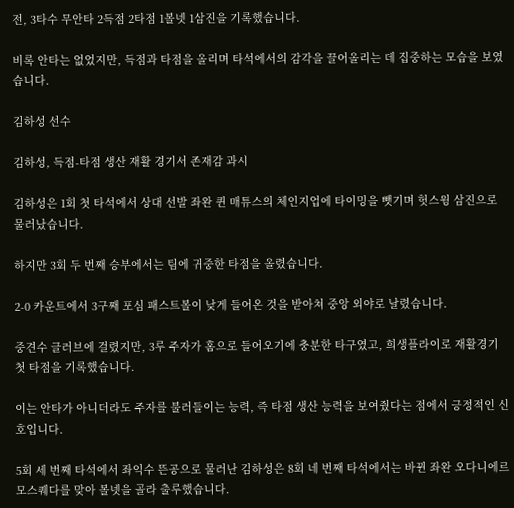전, 3타수 무안타 2득점 2타점 1볼넷 1삼진을 기록했습니다.

비록 안타는 없었지만, 득점과 타점을 올리며 타석에서의 감각을 끌어올리는 데 집중하는 모습을 보였습니다.

김하성 선수

김하성, 득점-타점 생산 재활 경기서 존재감 과시

김하성은 1회 첫 타석에서 상대 선발 좌완 퀸 매튜스의 체인지업에 타이밍을 뺏기며 헛스윙 삼진으로 물러났습니다.

하지만 3회 두 번째 승부에서는 팀에 귀중한 타점을 올렸습니다.

2-0 카운트에서 3구째 포심 패스트볼이 낮게 들어온 것을 받아쳐 중앙 외야로 날렸습니다.

중견수 글러브에 걸렸지만, 3루 주자가 홈으로 들어오기에 충분한 타구였고, 희생플라이로 재활경기 첫 타점을 기록했습니다.

이는 안타가 아니더라도 주자를 불러들이는 능력, 즉 타점 생산 능력을 보여줬다는 점에서 긍정적인 신호입니다.

5회 세 번째 타석에서 좌익수 뜬공으로 물러난 김하성은 8회 네 번째 타석에서는 바뀐 좌완 오다니에르 모스퀘다를 맞아 볼넷을 골라 출루했습니다.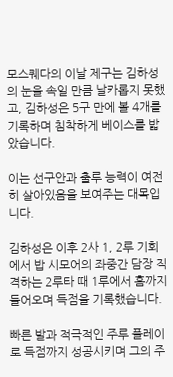모스퀘다의 이날 제구는 김하성의 눈을 속일 만큼 날카롭지 못했고, 김하성은 5구 만에 볼 4개를 기록하며 침착하게 베이스를 밟았습니다.

이는 선구안과 출루 능력이 여전히 살아있음을 보여주는 대목입니다.

김하성은 이후 2사 1, 2루 기회에서 밥 시모어의 좌중간 담장 직격하는 2루타 때 1루에서 홈까지 들어오며 득점을 기록했습니다.

빠른 발과 적극적인 주루 플레이로 득점까지 성공시키며 그의 주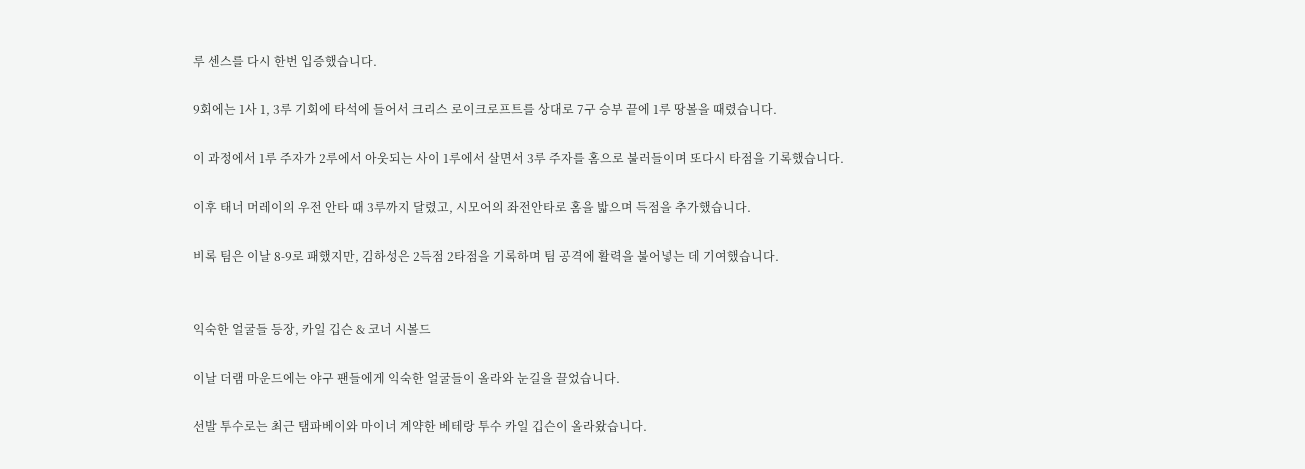루 센스를 다시 한번 입증했습니다.

9회에는 1사 1, 3루 기회에 타석에 들어서 크리스 로이크로프트를 상대로 7구 승부 끝에 1루 땅볼을 때렸습니다.

이 과정에서 1루 주자가 2루에서 아웃되는 사이 1루에서 살면서 3루 주자를 홈으로 불러들이며 또다시 타점을 기록했습니다.

이후 태너 머레이의 우전 안타 때 3루까지 달렸고, 시모어의 좌전안타로 홈을 밟으며 득점을 추가했습니다.

비록 팀은 이날 8-9로 패했지만, 김하성은 2득점 2타점을 기록하며 팀 공격에 활력을 불어넣는 데 기여했습니다.


익숙한 얼굴들 등장, 카일 깁슨 & 코너 시볼드

이날 더램 마운드에는 야구 팬들에게 익숙한 얼굴들이 올라와 눈길을 끌었습니다.

선발 투수로는 최근 탬파베이와 마이너 계약한 베테랑 투수 카일 깁슨이 올라왔습니다.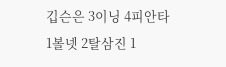깁슨은 3이닝 4피안타 1볼넷 2탈삼진 1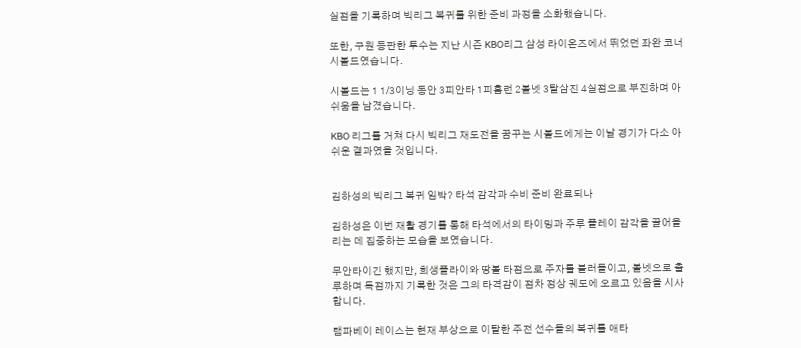실점을 기록하며 빅리그 복귀를 위한 준비 과정을 소화했습니다.

또한, 구원 등판한 투수는 지난 시즌 KBO리그 삼성 라이온즈에서 뛰었던 좌완 코너 시볼드였습니다.

시볼드는 1 1/3이닝 동안 3피안타 1피홈런 2볼넷 3탈삼진 4실점으로 부진하며 아쉬움을 남겼습니다.

KBO 리그를 거쳐 다시 빅리그 재도전을 꿈꾸는 시볼드에게는 이날 경기가 다소 아쉬운 결과였을 것입니다.


김하성의 빅리그 복귀 임박? 타석 감각과 수비 준비 완료되나

김하성은 이번 재활 경기를 통해 타석에서의 타이밍과 주루 플레이 감각을 끌어올리는 데 집중하는 모습을 보였습니다.

무안타이긴 했지만, 희생플라이와 땅볼 타점으로 주자를 불러들이고, 볼넷으로 출루하며 득점까지 기록한 것은 그의 타격감이 점차 정상 궤도에 오르고 있음을 시사합니다.

탬파베이 레이스는 현재 부상으로 이탈한 주전 선수들의 복귀를 애타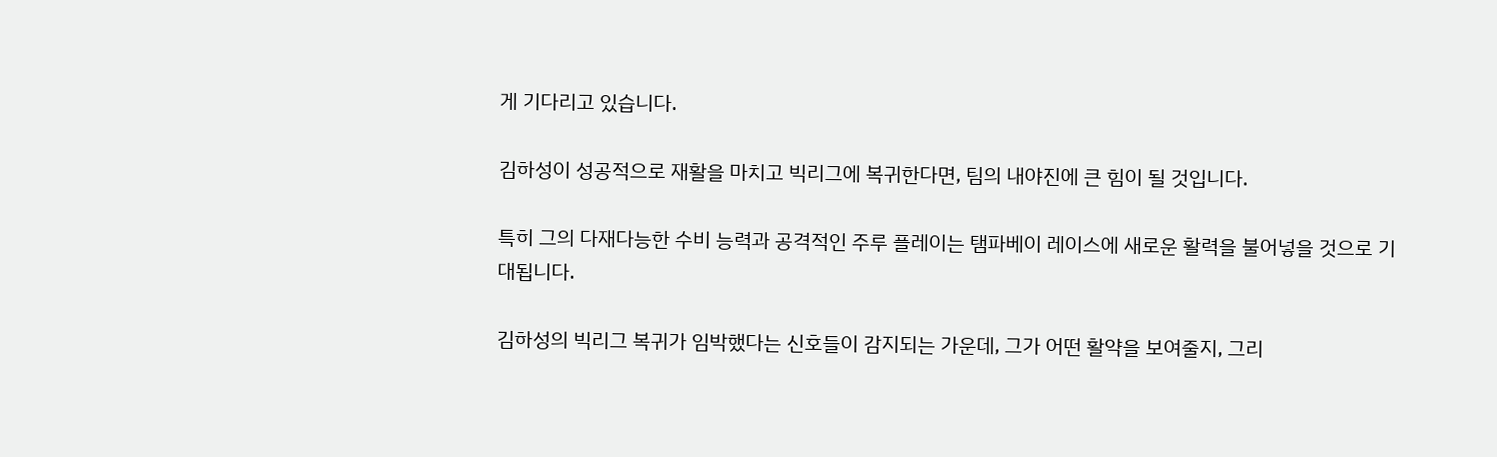게 기다리고 있습니다.

김하성이 성공적으로 재활을 마치고 빅리그에 복귀한다면, 팀의 내야진에 큰 힘이 될 것입니다.

특히 그의 다재다능한 수비 능력과 공격적인 주루 플레이는 탬파베이 레이스에 새로운 활력을 불어넣을 것으로 기대됩니다.

김하성의 빅리그 복귀가 임박했다는 신호들이 감지되는 가운데, 그가 어떤 활약을 보여줄지, 그리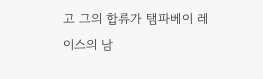고 그의 합류가 탬파베이 레이스의 남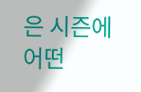은 시즌에 어떤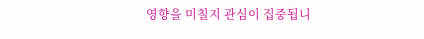영향을 미칠지 관심이 집중됩니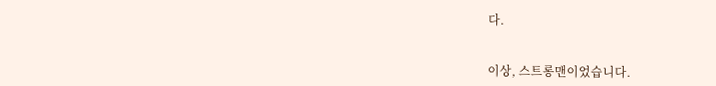다.


이상, 스트롱맨이었습니다.